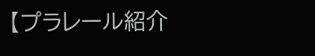【プラレール紹介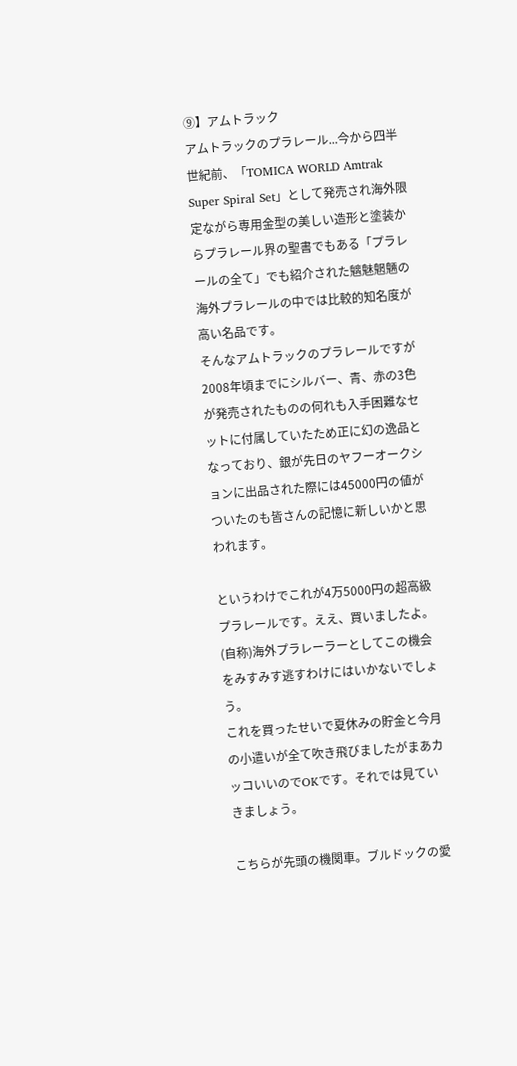⑨】アムトラック
アムトラックのプラレール...今から四半世紀前、「TOMICA WORLD Amtrak Super Spiral Set」として発売され海外限定ながら専用金型の美しい造形と塗装からプラレール界の聖書でもある「プラレールの全て」でも紹介された魑魅魍魎の海外プラレールの中では比較的知名度が高い名品です。
そんなアムトラックのプラレールですが2008年頃までにシルバー、青、赤の3色が発売されたものの何れも入手困難なセットに付属していたため正に幻の逸品となっており、銀が先日のヤフーオークションに出品された際には45000円の値がついたのも皆さんの記憶に新しいかと思われます。

というわけでこれが4万5000円の超高級プラレールです。ええ、買いましたよ。(自称)海外プラレーラーとしてこの機会をみすみす逃すわけにはいかないでしょう。
これを買ったせいで夏休みの貯金と今月の小遣いが全て吹き飛びましたがまあカッコいいのでOKです。それでは見ていきましょう。

こちらが先頭の機関車。ブルドックの愛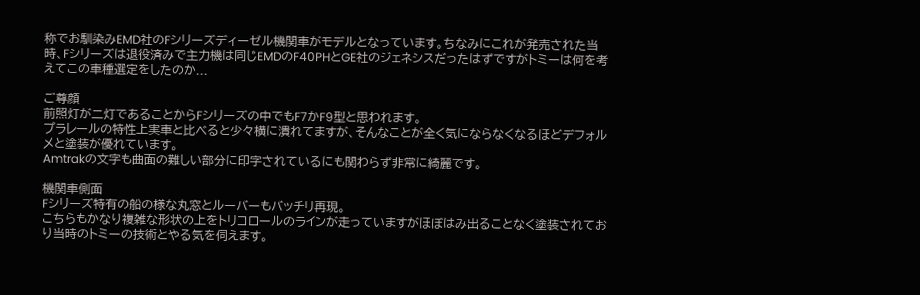称でお馴染みEMD社のFシリーズディーゼル機関車がモデルとなっています。ちなみにこれが発売された当時、Fシリーズは退役済みで主力機は同じEMDのF40PHとGE社のジェネシスだったはずですがトミーは何を考えてこの車種選定をしたのか...

ご尊顔
前照灯が二灯であることからFシリーズの中でもF7かF9型と思われます。
プラレールの特性上実車と比べると少々横に潰れてますが、そんなことが全く気にならなくなるほどデフォルメと塗装が優れています。
Amtrakの文字も曲面の難しい部分に印字されているにも関わらず非常に綺麗です。

機関車側面
Fシリーズ特有の船の様な丸窓とルーバーもバッチリ再現。
こちらもかなり複雑な形状の上をトリコロールのラインが走っていますがほぼはみ出ることなく塗装されており当時のトミーの技術とやる気を伺えます。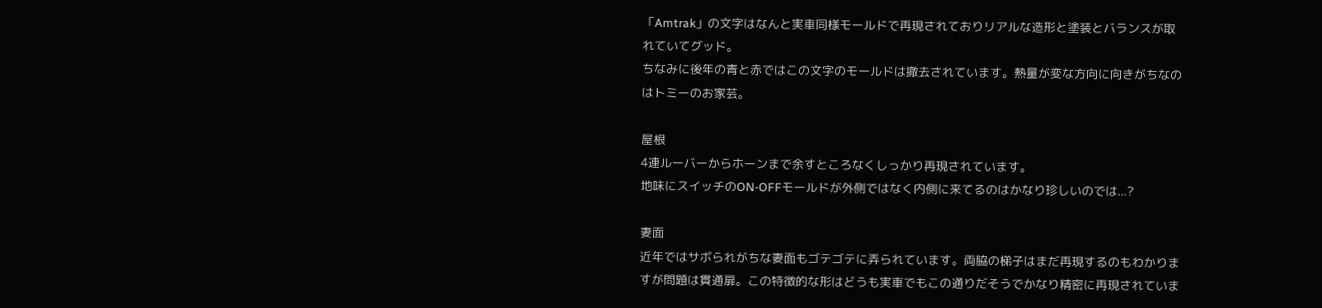「Amtrak」の文字はなんと実車同様モールドで再現されておりリアルな造形と塗装とバランスが取れていてグッド。
ちなみに後年の青と赤ではこの文字のモールドは撤去されています。熱量が変な方向に向きがちなのはトミーのお家芸。

屋根
4連ルーバーからホーンまで余すところなくしっかり再現されています。
地味にスイッチのON-OFFモールドが外側ではなく内側に来てるのはかなり珍しいのでは...?

妻面
近年ではサボられがちな妻面もゴテゴテに弄られています。両脇の梯子はまだ再現するのもわかりますが問題は貫通扉。この特徴的な形はどうも実車でもこの通りだそうでかなり精密に再現されていま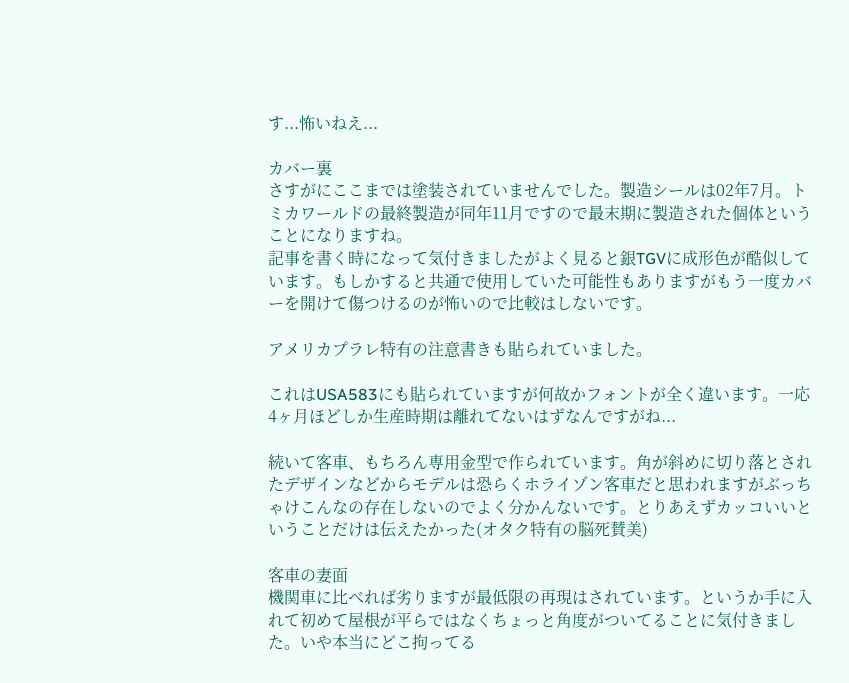す...怖いねえ...

カバー裏
さすがにここまでは塗装されていませんでした。製造シールは02年7月。トミカワールドの最終製造が同年11月ですので最末期に製造された個体ということになりますね。
記事を書く時になって気付きましたがよく見ると銀TGVに成形色が酷似しています。もしかすると共通で使用していた可能性もありますがもう一度カバーを開けて傷つけるのが怖いので比較はしないです。

アメリカプラレ特有の注意書きも貼られていました。

これはUSA583にも貼られていますが何故かフォントが全く違います。一応4ヶ月ほどしか生産時期は離れてないはずなんですがね...

続いて客車、もちろん専用金型で作られています。角が斜めに切り落とされたデザインなどからモデルは恐らくホライゾン客車だと思われますがぶっちゃけこんなの存在しないのでよく分かんないです。とりあえずカッコいいということだけは伝えたかった(オタク特有の脳死賛美)

客車の妻面
機関車に比べれば劣りますが最低限の再現はされています。というか手に入れて初めて屋根が平らではなくちょっと角度がついてることに気付きました。いや本当にどこ拘ってる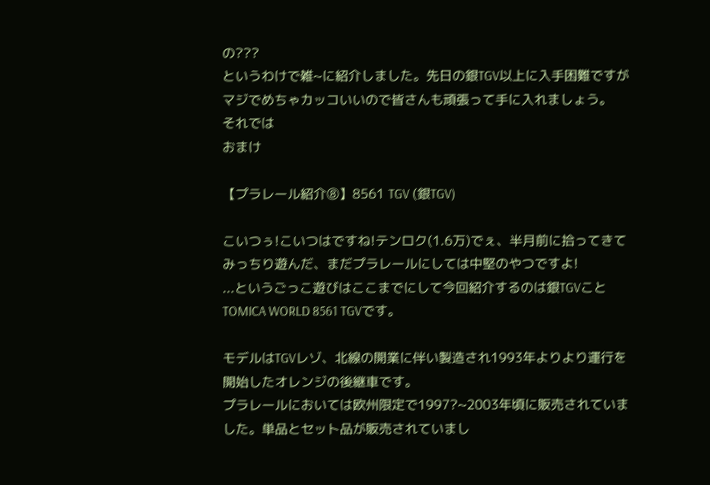の???
というわけで雑~に紹介しました。先日の銀TGV以上に入手困難ですがマジでめちゃカッコいいので皆さんも頑張って手に入れましょう。
それでは
おまけ

【プラレール紹介⑧】8561 TGV (銀TGV)

こいつぅ!こいつはですね!テンロク(1.6万)でぇ、半月前に拾ってきてみっちり遊んだ、まだプラレールにしては中堅のやつですよ!
...というごっこ遊びはここまでにして今回紹介するのは銀TGVことTOMICA WORLD 8561 TGVです。

モデルはTGVレゾ、北線の開業に伴い製造され1993年よりより運行を開始したオレンジの後継車です。
プラレールにおいては欧州限定で1997?~2003年頃に販売されていました。単品とセット品が販売されていまし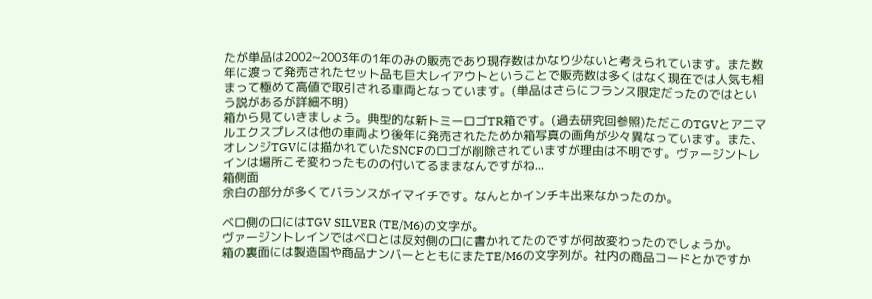たが単品は2002~2003年の1年のみの販売であり現存数はかなり少ないと考えられています。また数年に渡って発売されたセット品も巨大レイアウトということで販売数は多くはなく現在では人気も相まって極めて高値で取引される車両となっています。(単品はさらにフランス限定だったのではという説があるが詳細不明)
箱から見ていきましょう。典型的な新トミーロゴTR箱です。(過去研究回参照)ただこのTGVとアニマルエクスプレスは他の車両より後年に発売されたためか箱写真の画角が少々異なっています。また、オレンジTGVには描かれていたSNCFのロゴが削除されていますが理由は不明です。ヴァージントレインは場所こそ変わったものの付いてるままなんですがね...
箱側面
余白の部分が多くてバランスがイマイチです。なんとかインチキ出来なかったのか。

ベロ側の口にはTGV SILVER (TE/M6)の文字が。
ヴァージントレインではベロとは反対側の口に書かれてたのですが何故変わったのでしょうか。
箱の裏面には製造国や商品ナンバーとともにまたTE/M6の文字列が。社内の商品コードとかですか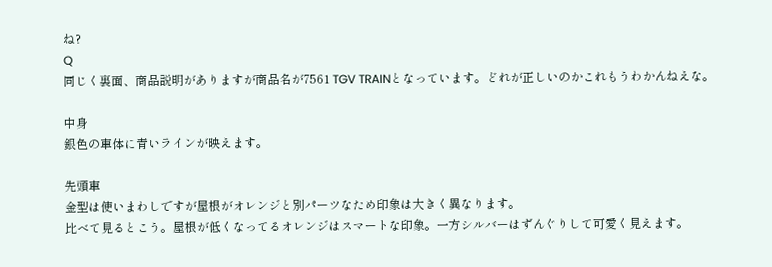ね?
Q
同じく裏面、商品説明がありますが商品名が7561 TGV TRAINとなっています。どれが正しいのかこれもうわかんねえな。

中身
銀色の車体に青いラインが映えます。

先頭車
金型は使いまわしですが屋根がオレンジと別パーツなため印象は大きく異なります。
比べて見るとこう。屋根が低くなってるオレンジはスマートな印象。一方シルバーはずんぐりして可愛く見えます。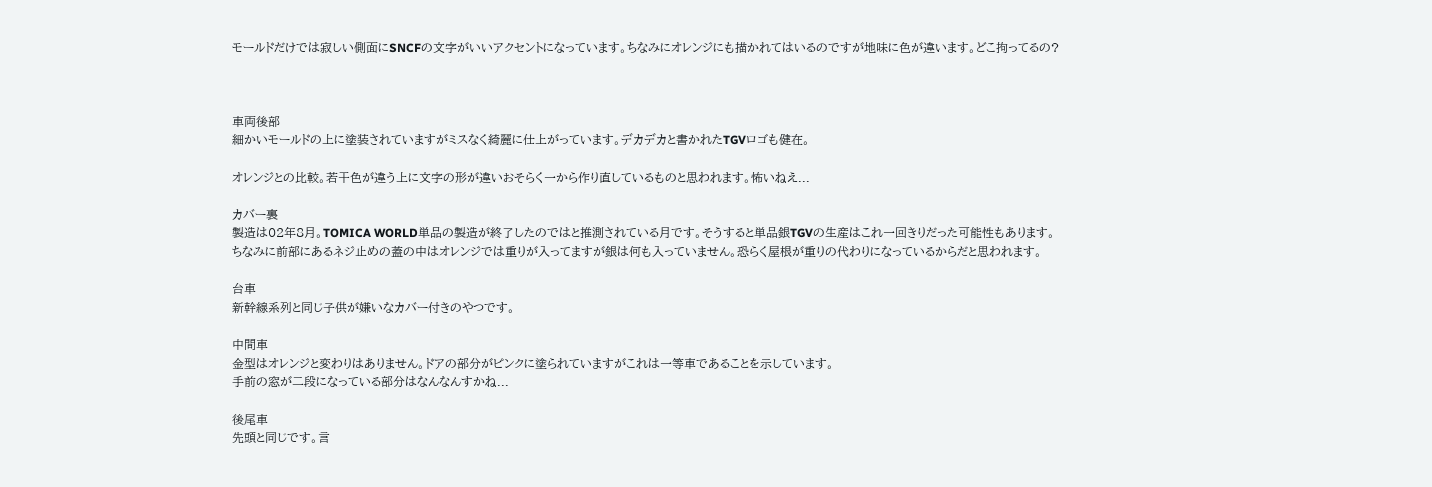モールドだけでは寂しい側面にSNCFの文字がいいアクセントになっています。ちなみにオレンジにも描かれてはいるのですが地味に色が違います。どこ拘ってるの?



車両後部
細かいモールドの上に塗装されていますがミスなく綺麗に仕上がっています。デカデカと書かれたTGVロゴも健在。

オレンジとの比較。若干色が違う上に文字の形が違いおそらく一から作り直しているものと思われます。怖いねえ...

カバー裏
製造は02年8月。TOMICA WORLD単品の製造が終了したのではと推測されている月です。そうすると単品銀TGVの生産はこれ一回きりだった可能性もあります。
ちなみに前部にあるネジ止めの蓋の中はオレンジでは重りが入ってますが銀は何も入っていません。恐らく屋根が重りの代わりになっているからだと思われます。

台車
新幹線系列と同じ子供が嫌いなカバー付きのやつです。

中間車
金型はオレンジと変わりはありません。ドアの部分がピンクに塗られていますがこれは一等車であることを示しています。
手前の窓が二段になっている部分はなんなんすかね...

後尾車
先頭と同じです。言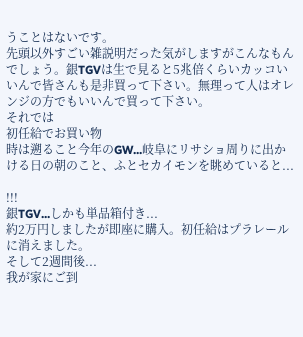うことはないです。
先頭以外すごい雑説明だった気がしますがこんなもんでしょう。銀TGVは生で見ると5兆倍くらいカッコいいんで皆さんも是非買って下さい。無理って人はオレンジの方でもいいんで買って下さい。
それでは
初任給でお買い物
時は遡ること今年のGW...岐阜にリサショ周りに出かける日の朝のこと、ふとセカイモンを眺めていると...

!!!
銀TGV...しかも単品箱付き...
約2万円しましたが即座に購入。初任給はプラレールに消えました。
そして2週間後...
我が家にご到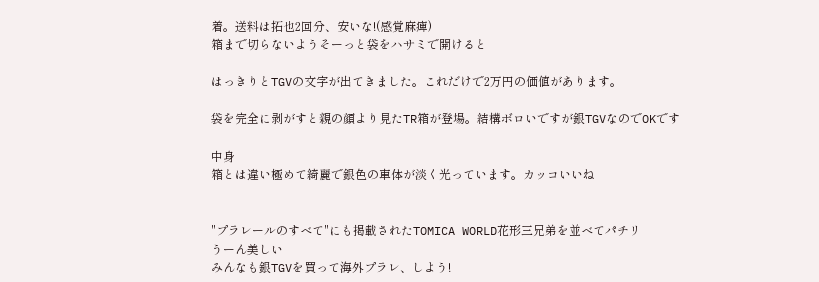着。送料は拓也2回分、安いな!(感覚麻痺)
箱まで切らないようそーっと袋をハサミで開けると

はっきりとTGVの文字が出てきました。これだけで2万円の価値があります。

袋を完全に剥がすと親の顔より見たTR箱が登場。結構ボロいですが銀TGVなのでOKです

中身
箱とは違い極めて綺麗で銀色の車体が淡く光っています。カッコいいね


"プラレールのすべて"にも掲載されたTOMICA WORLD花形三兄弟を並べてパチリ
うーん美しい
みんなも銀TGVを買って海外プラレ、しよう!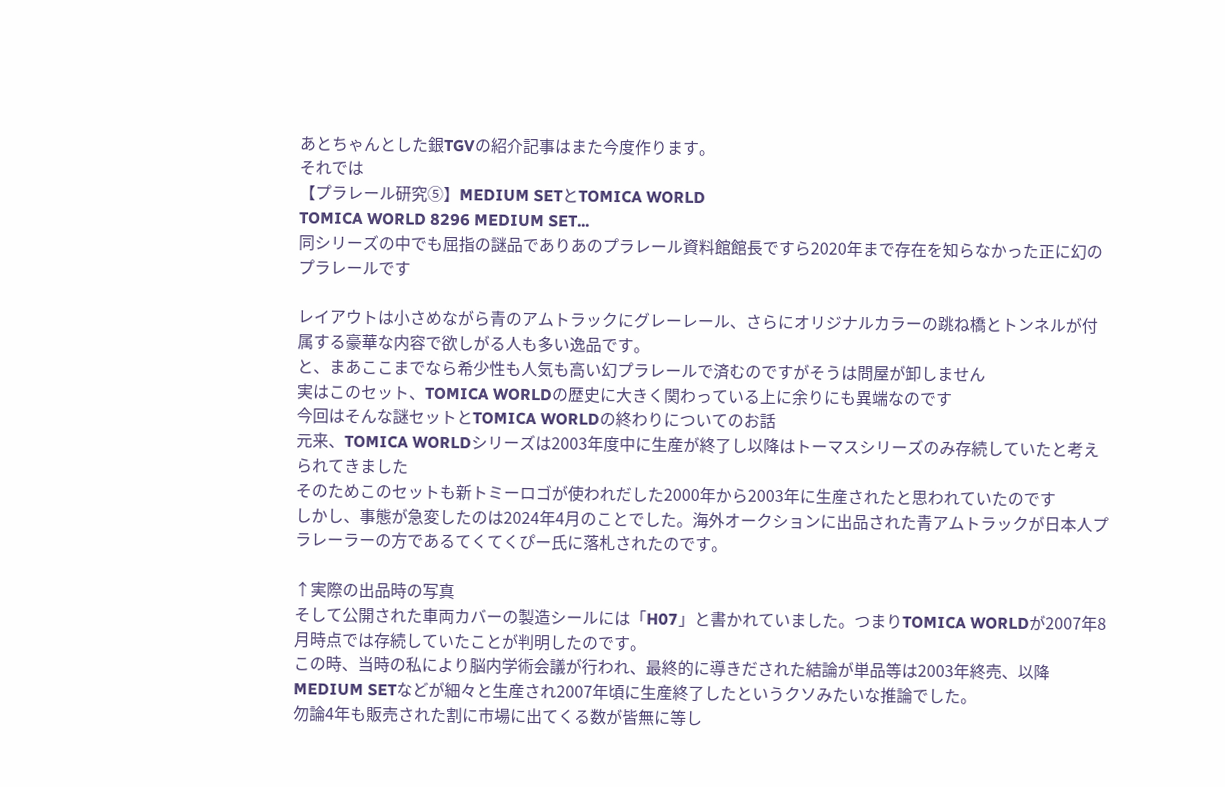あとちゃんとした銀TGVの紹介記事はまた今度作ります。
それでは
【プラレール研究⑤】MEDIUM SETとTOMICA WORLD
TOMICA WORLD 8296 MEDIUM SET...
同シリーズの中でも屈指の謎品でありあのプラレール資料館館長ですら2020年まで存在を知らなかった正に幻のプラレールです

レイアウトは小さめながら青のアムトラックにグレーレール、さらにオリジナルカラーの跳ね橋とトンネルが付属する豪華な内容で欲しがる人も多い逸品です。
と、まあここまでなら希少性も人気も高い幻プラレールで済むのですがそうは問屋が卸しません
実はこのセット、TOMICA WORLDの歴史に大きく関わっている上に余りにも異端なのです
今回はそんな謎セットとTOMICA WORLDの終わりについてのお話
元来、TOMICA WORLDシリーズは2003年度中に生産が終了し以降はトーマスシリーズのみ存続していたと考えられてきました
そのためこのセットも新トミーロゴが使われだした2000年から2003年に生産されたと思われていたのです
しかし、事態が急変したのは2024年4月のことでした。海外オークションに出品された青アムトラックが日本人プラレーラーの方であるてくてくぴー氏に落札されたのです。

↑実際の出品時の写真
そして公開された車両カバーの製造シールには「H07」と書かれていました。つまりTOMICA WORLDが2007年8月時点では存続していたことが判明したのです。
この時、当時の私により脳内学術会議が行われ、最終的に導きだされた結論が単品等は2003年終売、以降MEDIUM SETなどが細々と生産され2007年頃に生産終了したというクソみたいな推論でした。
勿論4年も販売された割に市場に出てくる数が皆無に等し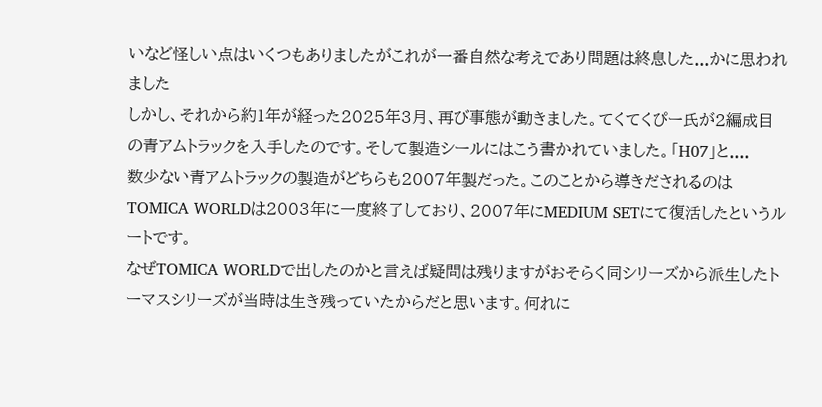いなど怪しい点はいくつもありましたがこれが一番自然な考えであり問題は終息した...かに思われました
しかし、それから約1年が経った2025年3月、再び事態が動きました。てくてくぴー氏が2編成目の青アムトラックを入手したのです。そして製造シールにはこう書かれていました。「H07」と....
数少ない青アムトラックの製造がどちらも2007年製だった。このことから導きだされるのはTOMICA WORLDは2003年に一度終了しており、2007年にMEDIUM SETにて復活したというルートです。
なぜTOMICA WORLDで出したのかと言えば疑問は残りますがおそらく同シリーズから派生したトーマスシリーズが当時は生き残っていたからだと思います。何れに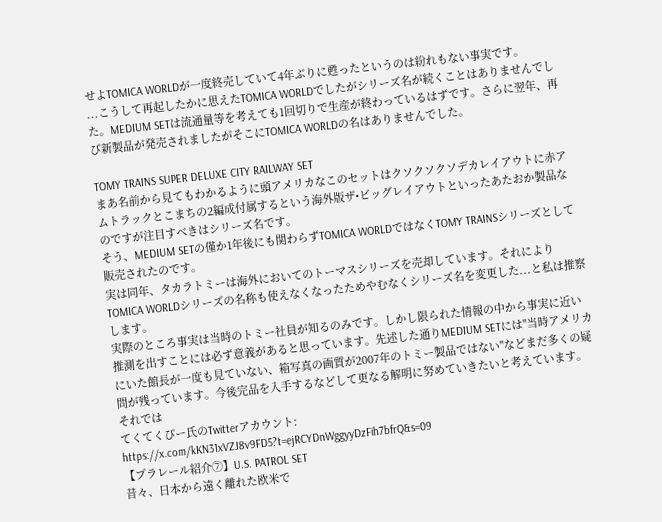せよTOMICA WORLDが一度終売していて4年ぶりに甦ったというのは紛れもない事実です。
...こうして再起したかに思えたTOMICA WORLDでしたがシリーズ名が続くことはありませんでした。MEDIUM SETは流通量等を考えても1回切りで生産が終わっているはずです。さらに翌年、再び新製品が発売されましたがそこにTOMICA WORLDの名はありませんでした。

TOMY TRAINS SUPER DELUXE CITY RAILWAY SET
まあ名前から見てもわかるように頭アメリカなこのセットはクソクソクソデカレイアウトに赤アムトラックとこまちの2編成付属するという海外版ザ•ビッグレイアウトといったあたおか製品なのですが注目すべきはシリーズ名です。
そう、MEDIUM SETの僅か1年後にも関わらずTOMICA WORLDではなくTOMY TRAINSシリーズとして販売されたのです。
実は同年、タカラトミーは海外においてのトーマスシリーズを売却しています。それによりTOMICA WORLDシリーズの名称も使えなくなったためやむなくシリーズ名を変更した...と私は推察します。
実際のところ事実は当時のトミー社員が知るのみです。しかし限られた情報の中から事実に近い推測を出すことには必ず意義があると思っています。先述した通りMEDIUM SETには"当時アメリカにいた館長が一度も見ていない、箱写真の画質が2007年のトミー製品ではない"などまだ多くの疑問が残っています。今後完品を入手するなどして更なる解明に努めていきたいと考えています。
それでは
てくてくぴー氏のTwitterアカウント: https://x.com/kKN31xVZJ8v9FD5?t=ejRCYDnWggyyDzFih7bfrQ&s=09
【プラレール紹介⑦】U.S. PATROL SET
昔々、日本から遠く離れた欧米で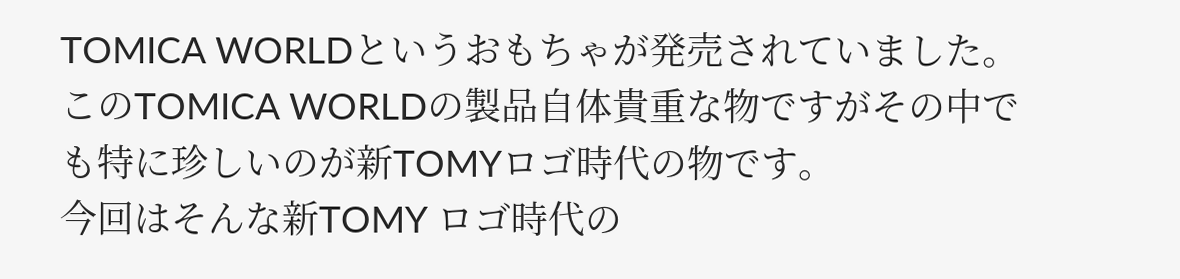TOMICA WORLDというおもちゃが発売されていました。
このTOMICA WORLDの製品自体貴重な物ですがその中でも特に珍しいのが新TOMYロゴ時代の物です。
今回はそんな新TOMY ロゴ時代の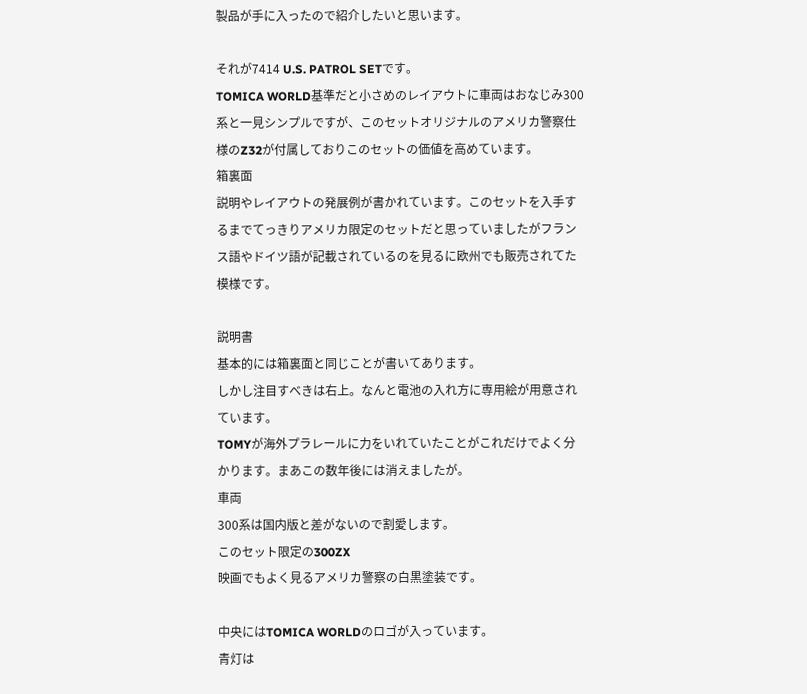製品が手に入ったので紹介したいと思います。

それが7414 U.S. PATROL SETです。
TOMICA WORLD基準だと小さめのレイアウトに車両はおなじみ300系と一見シンプルですが、このセットオリジナルのアメリカ警察仕様のZ32が付属しておりこのセットの価値を高めています。
箱裏面
説明やレイアウトの発展例が書かれています。このセットを入手するまでてっきりアメリカ限定のセットだと思っていましたがフランス語やドイツ語が記載されているのを見るに欧州でも販売されてた模様です。

説明書
基本的には箱裏面と同じことが書いてあります。
しかし注目すべきは右上。なんと電池の入れ方に専用絵が用意されています。
TOMYが海外プラレールに力をいれていたことがこれだけでよく分かります。まあこの数年後には消えましたが。
車両
300系は国内版と差がないので割愛します。
このセット限定の300ZX
映画でもよく見るアメリカ警察の白黒塗装です。

中央にはTOMICA WORLDのロゴが入っています。
青灯は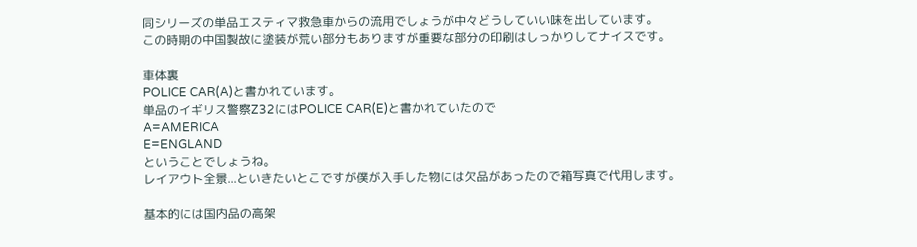同シリーズの単品エスティマ救急車からの流用でしょうが中々どうしていい味を出しています。
この時期の中国製故に塗装が荒い部分もありますが重要な部分の印刷はしっかりしてナイスです。

車体裏
POLICE CAR(A)と書かれています。
単品のイギリス警察Z32にはPOLICE CAR(E)と書かれていたので
A=AMERICA
E=ENGLAND
ということでしょうね。
レイアウト全景...といきたいとこですが僕が入手した物には欠品があったので箱写真で代用します。

基本的には国内品の高架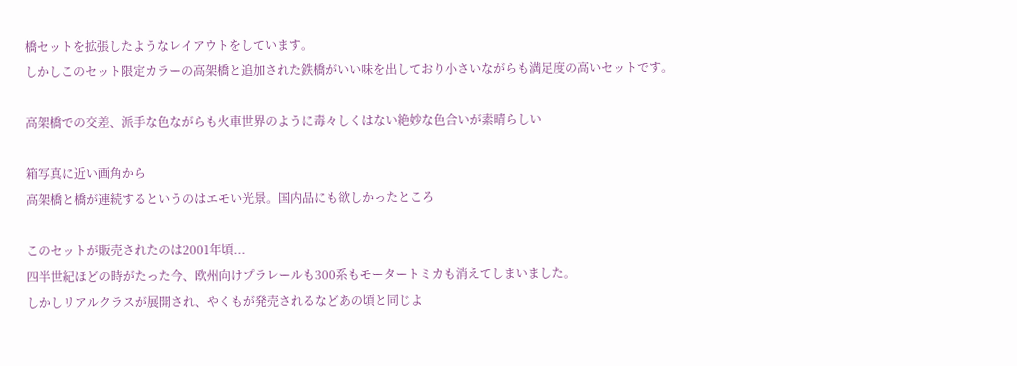橋セットを拡張したようなレイアウトをしています。
しかしこのセット限定カラーの高架橋と追加された鉄橋がいい味を出しており小さいながらも満足度の高いセットです。

高架橋での交差、派手な色ながらも火車世界のように毒々しくはない絶妙な色合いが素晴らしい

箱写真に近い画角から
高架橋と橋が連続するというのはエモい光景。国内品にも欲しかったところ

このセットが販売されたのは2001年頃...
四半世紀ほどの時がたった今、欧州向けプラレールも300系もモータートミカも消えてしまいました。
しかしリアルクラスが展開され、やくもが発売されるなどあの頃と同じよ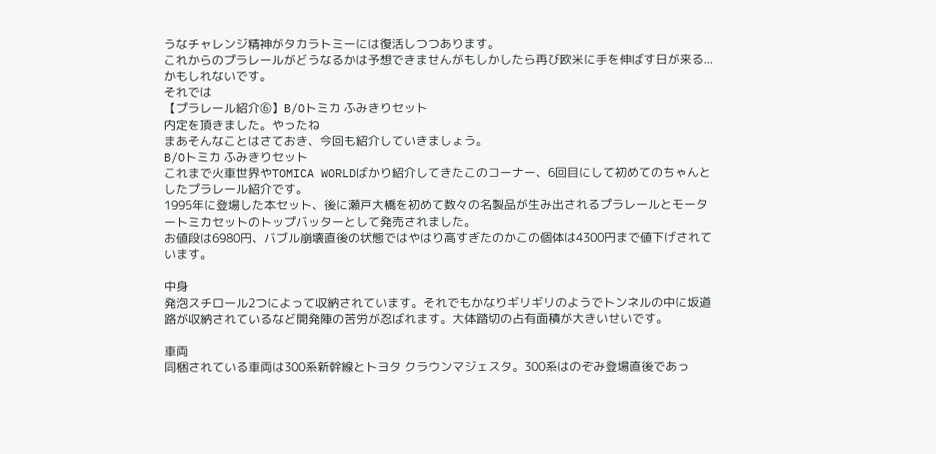うなチャレンジ精神がタカラトミーには復活しつつあります。
これからのプラレールがどうなるかは予想できませんがもしかしたら再び欧米に手を伸ばす日が来る...かもしれないです。
それでは
【プラレール紹介⑥】B/Oトミカ ふみきりセット
内定を頂きました。やったね
まあそんなことはさておき、今回も紹介していきましょう。
B/Oトミカ ふみきりセット
これまで火車世界やTOMICA WORLDばかり紹介してきたこのコーナー、6回目にして初めてのちゃんとしたプラレール紹介です。
1995年に登場した本セット、後に瀬戸大橋を初めて数々の名製品が生み出されるプラレールとモータートミカセットのトップバッターとして発売されました。
お値段は6980円、バブル崩壊直後の状態ではやはり高すぎたのかこの個体は4300円まで値下げされています。

中身
発泡スチロール2つによって収納されています。それでもかなりギリギリのようでトンネルの中に坂道路が収納されているなど開発陣の苦労が忍ばれます。大体踏切の占有面積が大きいせいです。

車両
同梱されている車両は300系新幹線とトヨタ クラウンマジェスタ。300系はのぞみ登場直後であっ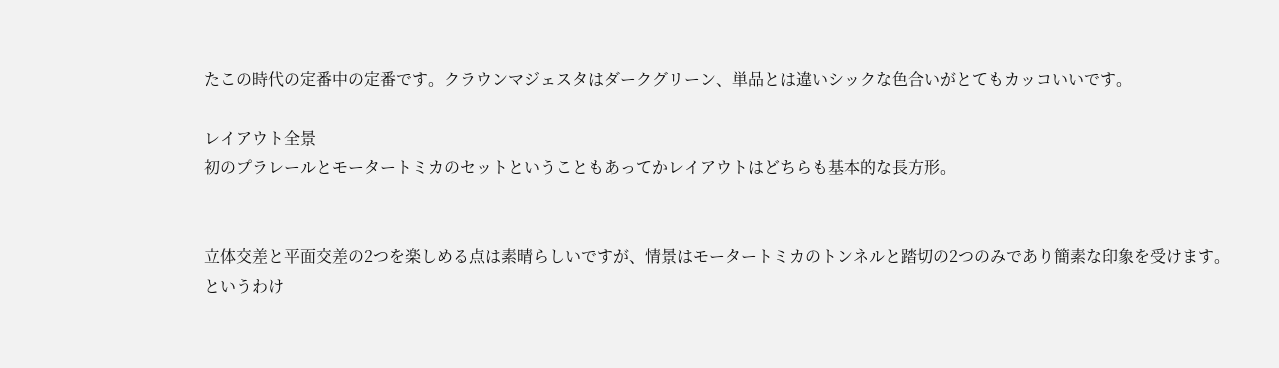たこの時代の定番中の定番です。クラウンマジェスタはダークグリーン、単品とは違いシックな色合いがとてもカッコいいです。

レイアウト全景
初のプラレールとモータートミカのセットということもあってかレイアウトはどちらも基本的な長方形。


立体交差と平面交差の2つを楽しめる点は素晴らしいですが、情景はモータートミカのトンネルと踏切の2つのみであり簡素な印象を受けます。
というわけ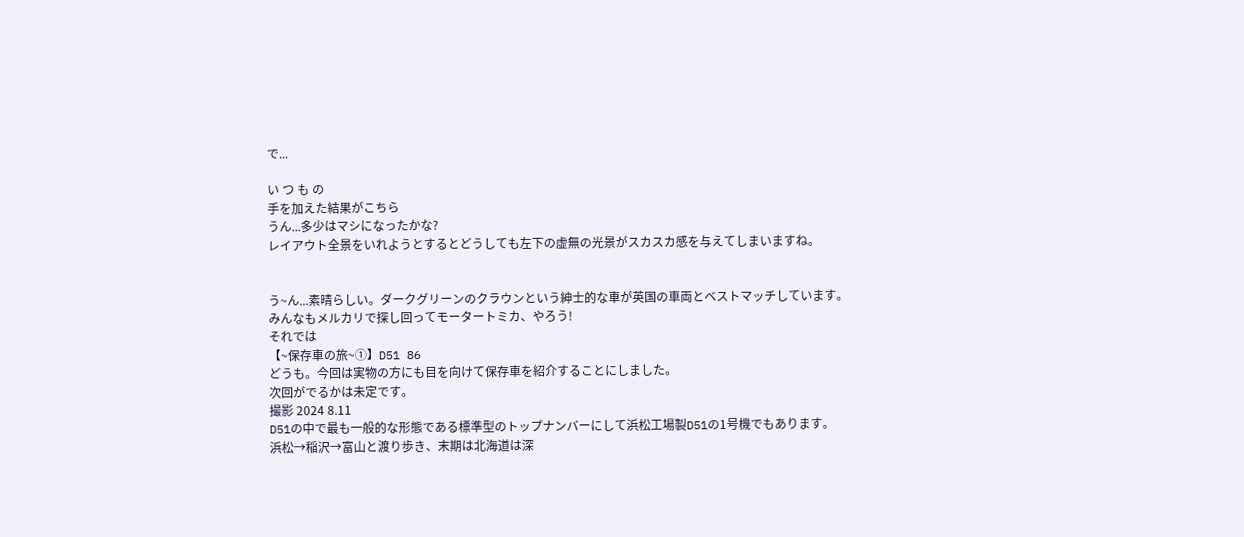で...

い つ も の
手を加えた結果がこちら
うん...多少はマシになったかな?
レイアウト全景をいれようとするとどうしても左下の虚無の光景がスカスカ感を与えてしまいますね。


う~ん...素晴らしい。ダークグリーンのクラウンという紳士的な車が英国の車両とベストマッチしています。
みんなもメルカリで探し回ってモータートミカ、やろう!
それでは
【~保存車の旅~①】D51 86
どうも。今回は実物の方にも目を向けて保存車を紹介することにしました。
次回がでるかは未定です。
撮影 2024 8.11
D51の中で最も一般的な形態である標準型のトップナンバーにして浜松工場製D51の1号機でもあります。
浜松→稲沢→富山と渡り歩き、末期は北海道は深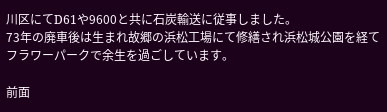川区にてD61や9600と共に石炭輸送に従事しました。
73年の廃車後は生まれ故郷の浜松工場にて修繕され浜松城公園を経てフラワーパークで余生を過ごしています。

前面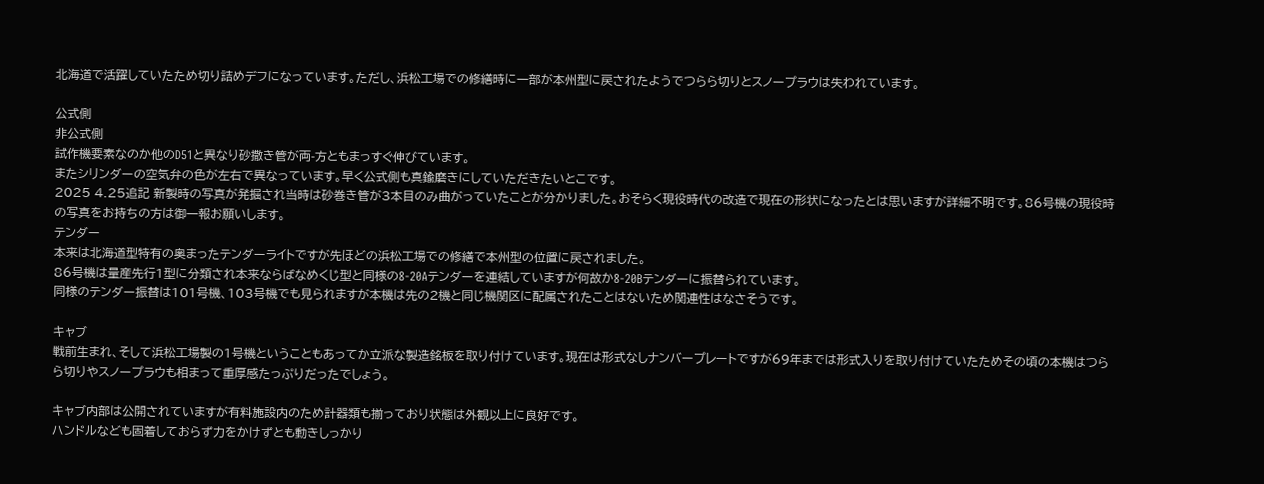北海道で活躍していたため切り詰めデフになっています。ただし、浜松工場での修繕時に一部が本州型に戻されたようでつらら切りとスノープラウは失われています。

公式側
非公式側
試作機要素なのか他のD51と異なり砂撒き管が両-方ともまっすぐ伸びています。
またシリンダーの空気弁の色が左右で異なっています。早く公式側も真鍮磨きにしていただきたいとこです。
2025 4.25追記 新製時の写真が発掘され当時は砂巻き管が3本目のみ曲がっていたことが分かりました。おそらく現役時代の改造で現在の形状になったとは思いますが詳細不明です。86号機の現役時の写真をお持ちの方は御一報お願いします。
テンダー
本来は北海道型特有の奥まったテンダーライトですが先ほどの浜松工場での修繕で本州型の位置に戻されました。
86号機は量産先行1型に分類され本来ならばなめくじ型と同様の8-20Aテンダーを連結していますが何故か8-20Bテンダーに振替られています。
同様のテンダー振替は101号機、103号機でも見られますが本機は先の2機と同じ機関区に配属されたことはないため関連性はなさそうです。

キャブ
戦前生まれ、そして浜松工場製の1号機ということもあってか立派な製造銘板を取り付けています。現在は形式なしナンバープレートですが69年までは形式入りを取り付けていたためその頃の本機はつらら切りやスノープラウも相まって重厚感たっぷりだったでしょう。

キャブ内部は公開されていますが有料施設内のため計器類も揃っており状態は外観以上に良好です。
ハンドルなども固着しておらず力をかけずとも動きしっかり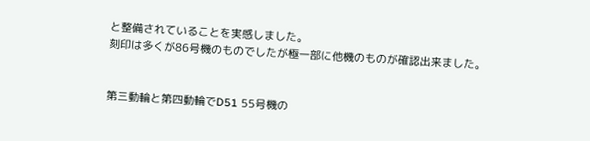と整備されていることを実感しました。
刻印は多くが86号機のものでしたが極一部に他機のものが確認出来ました。


第三動輪と第四動輪でD51 55号機の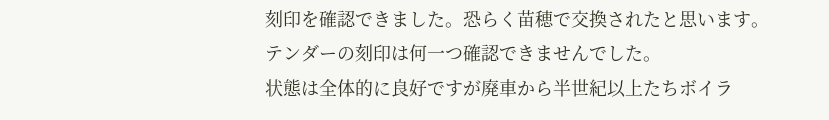刻印を確認できました。恐らく苗穂で交換されたと思います。
テンダーの刻印は何一つ確認できませんでした。
状態は全体的に良好ですが廃車から半世紀以上たちボイラ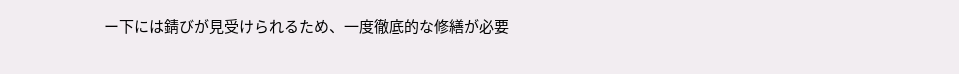ー下には錆びが見受けられるため、一度徹底的な修繕が必要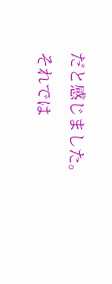だと感じました。
それでは